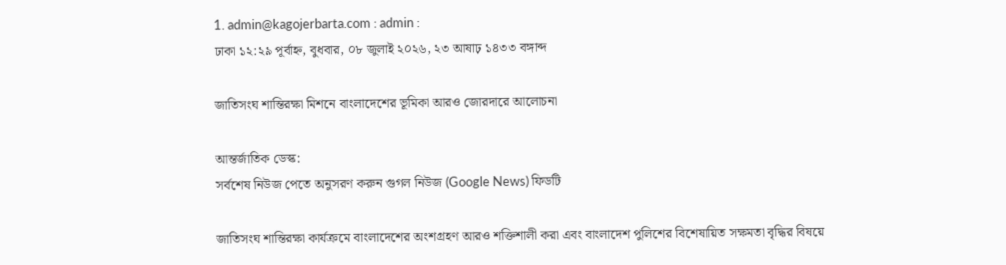1. admin@kagojerbarta.com : admin :
ঢাকা ১২:২৯ পূর্বাহ্ন, বুধবার, ০৮ জুলাই ২০২৬, ২৩ আষাঢ় ১৪৩৩ বঙ্গাব্দ

জাতিসংঘ শান্তিরক্ষা মিশনে বাংলাদেশের ভূমিকা আরও জোরদারে আলোচনা

আন্তর্জাতিক ডেস্ক:
সর্বশেষ নিউজ পেতে অনুসরণ করুন গুগল নিউজ (Google News) ফিডটি

জাতিসংঘ শান্তিরক্ষা কার্যক্রমে বাংলাদেশের অংশগ্রহণ আরও শক্তিশালী করা এবং বাংলাদেশ পুলিশের বিশেষায়িত সক্ষমতা বৃদ্ধির বিষয়ে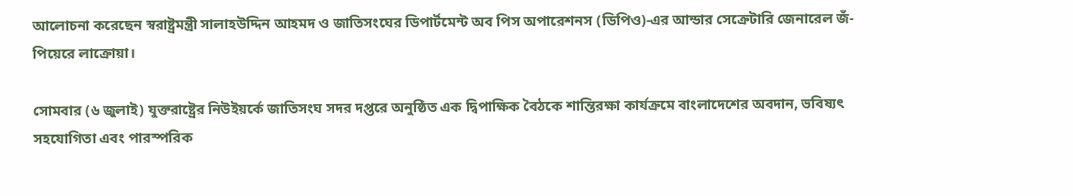আলোচনা করেছেন স্বরাষ্ট্রমন্ত্রী সালাহউদ্দিন আহমদ ও জাতিসংঘের ডিপার্টমেন্ট অব পিস অপারেশনস (ডিপিও)-এর আন্ডার সেক্রেটারি জেনারেল জঁ-পিয়েরে লাক্রোয়া।

সোমবার (৬ জুলাই) যুক্তরাষ্ট্রের নিউইয়র্কে জাতিসংঘ সদর দপ্তরে অনুষ্ঠিত এক দ্বিপাক্ষিক বৈঠকে শান্তিরক্ষা কার্যক্রমে বাংলাদেশের অবদান, ভবিষ্যৎ সহযোগিতা এবং পারস্পরিক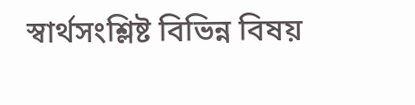স্বার্থসংশ্লিষ্ট বিভিন্ন বিষয়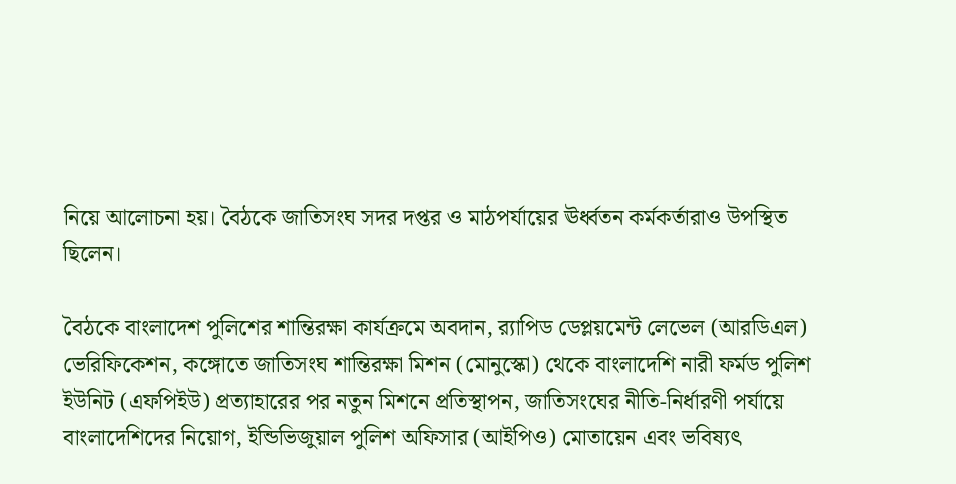নিয়ে আলোচনা হয়। বৈঠকে জাতিসংঘ সদর দপ্তর ও মাঠপর্যায়ের ঊর্ধ্বতন কর্মকর্তারাও উপস্থিত ছিলেন।

বৈঠকে বাংলাদেশ পুলিশের শান্তিরক্ষা কার্যক্রমে অবদান, র‍্যাপিড ডেপ্লয়মেন্ট লেভেল (আরডিএল) ভেরিফিকেশন, কঙ্গোতে জাতিসংঘ শান্তিরক্ষা মিশন (মোনুস্কো) থেকে বাংলাদেশি নারী ফর্মড পুলিশ ইউনিট (এফপিইউ) প্রত্যাহারের পর নতুন মিশনে প্রতিস্থাপন, জাতিসংঘের নীতি-নির্ধারণী পর্যায়ে বাংলাদেশিদের নিয়োগ, ইন্ডিভিজুয়াল পুলিশ অফিসার (আইপিও) মোতায়েন এবং ভবিষ্যৎ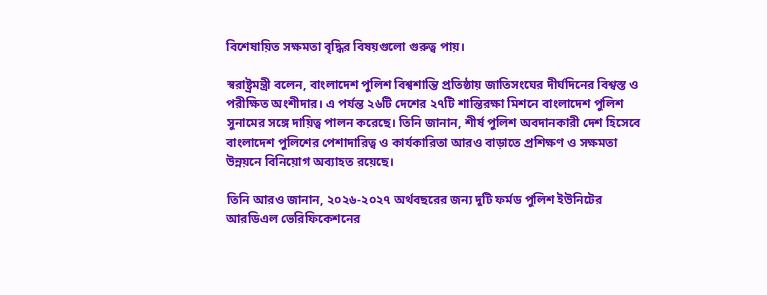বিশেষায়িত সক্ষমতা বৃদ্ধির বিষয়গুলো গুরুত্ব পায়।

স্বরাষ্ট্রমন্ত্রী বলেন, বাংলাদেশ পুলিশ বিশ্বশান্তি প্রতিষ্ঠায় জাতিসংঘের দীর্ঘদিনের বিশ্বস্ত ও পরীক্ষিত অংশীদার। এ পর্যন্ত ২৬টি দেশের ২৭টি শান্তিরক্ষা মিশনে বাংলাদেশ পুলিশ সুনামের সঙ্গে দায়িত্ব পালন করেছে। তিনি জানান, শীর্ষ পুলিশ অবদানকারী দেশ হিসেবে বাংলাদেশ পুলিশের পেশাদারিত্ব ও কার্যকারিতা আরও বাড়াতে প্রশিক্ষণ ও সক্ষমতা উন্নয়নে বিনিয়োগ অব্যাহত রয়েছে।

তিনি আরও জানান, ২০২৬-২০২৭ অর্থবছরের জন্য দুটি ফর্মড পুলিশ ইউনিটের আরডিএল ভেরিফিকেশনের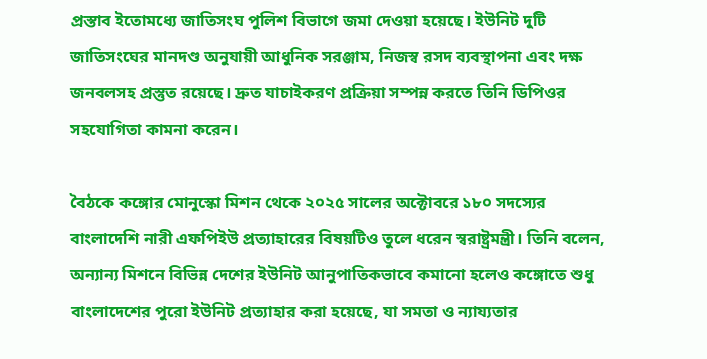প্রস্তাব ইতোমধ্যে জাতিসংঘ পুলিশ বিভাগে জমা দেওয়া হয়েছে। ইউনিট দুটি জাতিসংঘের মানদণ্ড অনুযায়ী আধুনিক সরঞ্জাম, নিজস্ব রসদ ব্যবস্থাপনা এবং দক্ষ জনবলসহ প্রস্তুত রয়েছে। দ্রুত যাচাইকরণ প্রক্রিয়া সম্পন্ন করতে তিনি ডিপিওর সহযোগিতা কামনা করেন।

বৈঠকে কঙ্গোর মোনুস্কো মিশন থেকে ২০২৫ সালের অক্টোবরে ১৮০ সদস্যের বাংলাদেশি নারী এফপিইউ প্রত্যাহারের বিষয়টিও তুলে ধরেন স্বরাষ্ট্রমন্ত্রী। তিনি বলেন, অন্যান্য মিশনে বিভিন্ন দেশের ইউনিট আনুপাতিকভাবে কমানো হলেও কঙ্গোতে শুধু বাংলাদেশের পুরো ইউনিট প্রত্যাহার করা হয়েছে, যা সমতা ও ন্যায্যতার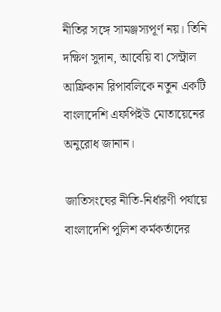নীতির সঙ্গে সামঞ্জস্যপূর্ণ নয়। তিনি দক্ষিণ সুদান, আবেয়ি বা সেন্ট্রাল আফ্রিকান রিপাবলিকে নতুন একটি বাংলাদেশি এফপিইউ মোতায়েনের অনুরোধ জানান।

জাতিসংঘের নীতি-নির্ধারণী পর্যায়ে বাংলাদেশি পুলিশ কর্মকর্তাদের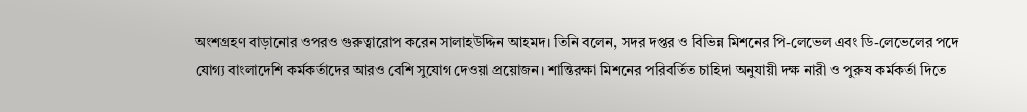অংশগ্রহণ বাড়ানোর ওপরও গুরুত্বারোপ করেন সালাহউদ্দিন আহমদ। তিনি বলেন, সদর দপ্তর ও বিভিন্ন মিশনের পি-লেভেল এবং ডি-লেভেলের পদে যোগ্য বাংলাদেশি কর্মকর্তাদের আরও বেশি সুযোগ দেওয়া প্রয়োজন। শান্তিরক্ষা মিশনের পরিবর্তিত চাহিদা অনুযায়ী দক্ষ নারী ও পুরুষ কর্মকর্তা দিতে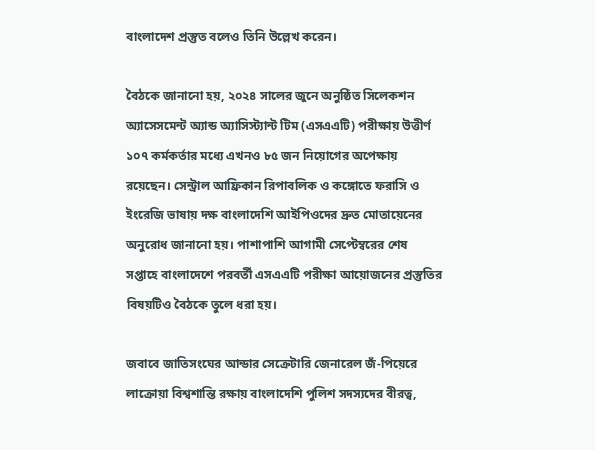বাংলাদেশ প্রস্তুত বলেও তিনি উল্লেখ করেন।

বৈঠকে জানানো হয়, ২০২৪ সালের জুনে অনুষ্ঠিত সিলেকশন অ্যাসেসমেন্ট অ্যান্ড অ্যাসিস্ট্যান্ট টিম (এসএএটি) পরীক্ষায় উত্তীর্ণ ১০৭ কর্মকর্তার মধ্যে এখনও ৮৫ জন নিয়োগের অপেক্ষায় রয়েছেন। সেন্ট্রাল আফ্রিকান রিপাবলিক ও কঙ্গোতে ফরাসি ও ইংরেজি ভাষায় দক্ষ বাংলাদেশি আইপিওদের দ্রুত মোতায়েনের অনুরোধ জানানো হয়। পাশাপাশি আগামী সেপ্টেম্বরের শেষ সপ্তাহে বাংলাদেশে পরবর্তী এসএএটি পরীক্ষা আয়োজনের প্রস্তুতির বিষয়টিও বৈঠকে তুলে ধরা হয়।

জবাবে জাতিসংঘের আন্ডার সেক্রেটারি জেনারেল জঁ-পিয়েরে লাক্রোয়া বিশ্বশান্তি রক্ষায় বাংলাদেশি পুলিশ সদস্যদের বীরত্ব,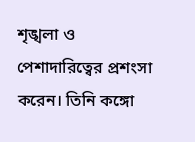শৃঙ্খলা ও পেশাদারিত্বের প্রশংসা করেন। তিনি কঙ্গো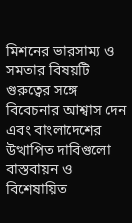মিশনের ভারসাম্য ও সমতার বিষয়টি গুরুত্বের সঙ্গে বিবেচনার আশ্বাস দেন এবং বাংলাদেশের উত্থাপিত দাবিগুলো বাস্তবায়ন ও বিশেষায়িত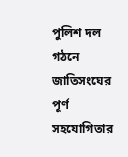পুলিশ দল গঠনে জাতিসংঘের পূর্ণ সহযোগিতার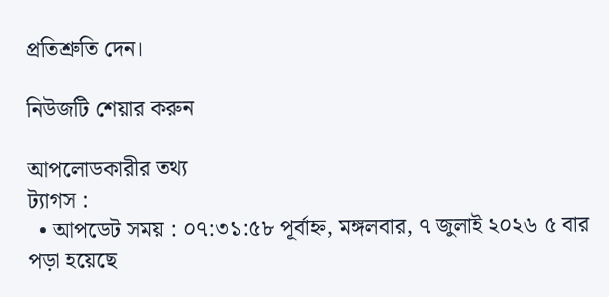প্রতিশ্রুতি দেন।

নিউজটি শেয়ার করুন

আপলোডকারীর তথ্য
ট্যাগস :
  • আপডেট সময় : ০৭:৩১:৫৮ পূর্বাহ্ন, মঙ্গলবার, ৭ জুলাই ২০২৬ ৫ বার পড়া হয়েছে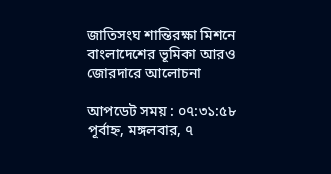জাতিসংঘ শান্তিরক্ষা মিশনে বাংলাদেশের ভূমিকা আরও জোরদারে আলোচনা

আপডেট সময় : ০৭:৩১:৫৮ পূর্বাহ্ন, মঙ্গলবার, ৭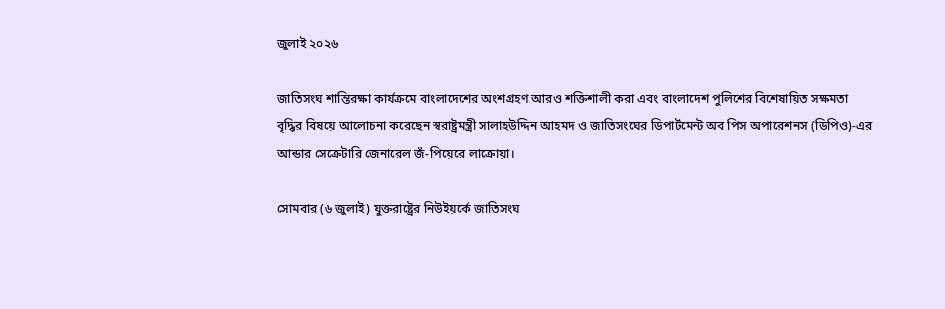জুলাই ২০২৬

জাতিসংঘ শান্তিরক্ষা কার্যক্রমে বাংলাদেশের অংশগ্রহণ আরও শক্তিশালী করা এবং বাংলাদেশ পুলিশের বিশেষায়িত সক্ষমতা বৃদ্ধির বিষয়ে আলোচনা করেছেন স্বরাষ্ট্রমন্ত্রী সালাহউদ্দিন আহমদ ও জাতিসংঘের ডিপার্টমেন্ট অব পিস অপারেশনস (ডিপিও)-এর আন্ডার সেক্রেটারি জেনারেল জঁ-পিয়েরে লাক্রোয়া।

সোমবার (৬ জুলাই) যুক্তরাষ্ট্রের নিউইয়র্কে জাতিসংঘ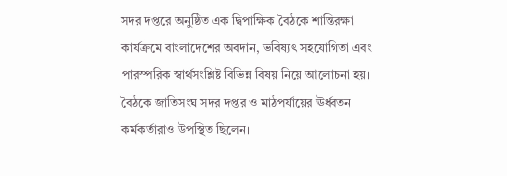সদর দপ্তরে অনুষ্ঠিত এক দ্বিপাক্ষিক বৈঠকে শান্তিরক্ষা কার্যক্রমে বাংলাদেশের অবদান, ভবিষ্যৎ সহযোগিতা এবং পারস্পরিক স্বার্থসংশ্লিষ্ট বিভিন্ন বিষয় নিয়ে আলোচনা হয়। বৈঠকে জাতিসংঘ সদর দপ্তর ও মাঠপর্যায়ের ঊর্ধ্বতন কর্মকর্তারাও উপস্থিত ছিলেন।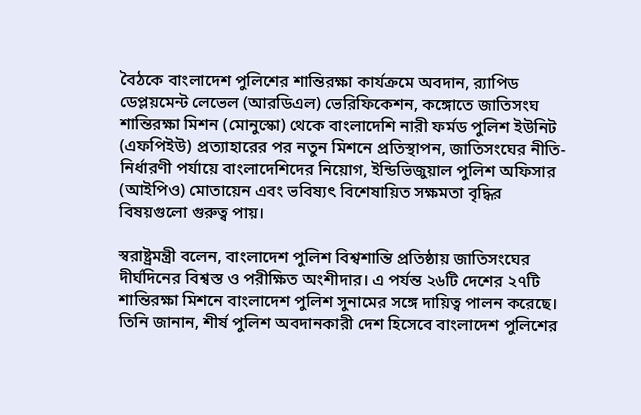বৈঠকে বাংলাদেশ পুলিশের শান্তিরক্ষা কার্যক্রমে অবদান, র‍্যাপিড ডেপ্লয়মেন্ট লেভেল (আরডিএল) ভেরিফিকেশন, কঙ্গোতে জাতিসংঘ শান্তিরক্ষা মিশন (মোনুস্কো) থেকে বাংলাদেশি নারী ফর্মড পুলিশ ইউনিট (এফপিইউ) প্রত্যাহারের পর নতুন মিশনে প্রতিস্থাপন, জাতিসংঘের নীতি-নির্ধারণী পর্যায়ে বাংলাদেশিদের নিয়োগ, ইন্ডিভিজুয়াল পুলিশ অফিসার (আইপিও) মোতায়েন এবং ভবিষ্যৎ বিশেষায়িত সক্ষমতা বৃদ্ধির বিষয়গুলো গুরুত্ব পায়।

স্বরাষ্ট্রমন্ত্রী বলেন, বাংলাদেশ পুলিশ বিশ্বশান্তি প্রতিষ্ঠায় জাতিসংঘের দীর্ঘদিনের বিশ্বস্ত ও পরীক্ষিত অংশীদার। এ পর্যন্ত ২৬টি দেশের ২৭টি শান্তিরক্ষা মিশনে বাংলাদেশ পুলিশ সুনামের সঙ্গে দায়িত্ব পালন করেছে। তিনি জানান, শীর্ষ পুলিশ অবদানকারী দেশ হিসেবে বাংলাদেশ পুলিশের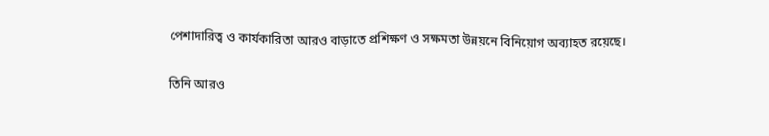পেশাদারিত্ব ও কার্যকারিতা আরও বাড়াতে প্রশিক্ষণ ও সক্ষমতা উন্নয়নে বিনিয়োগ অব্যাহত রয়েছে।

তিনি আরও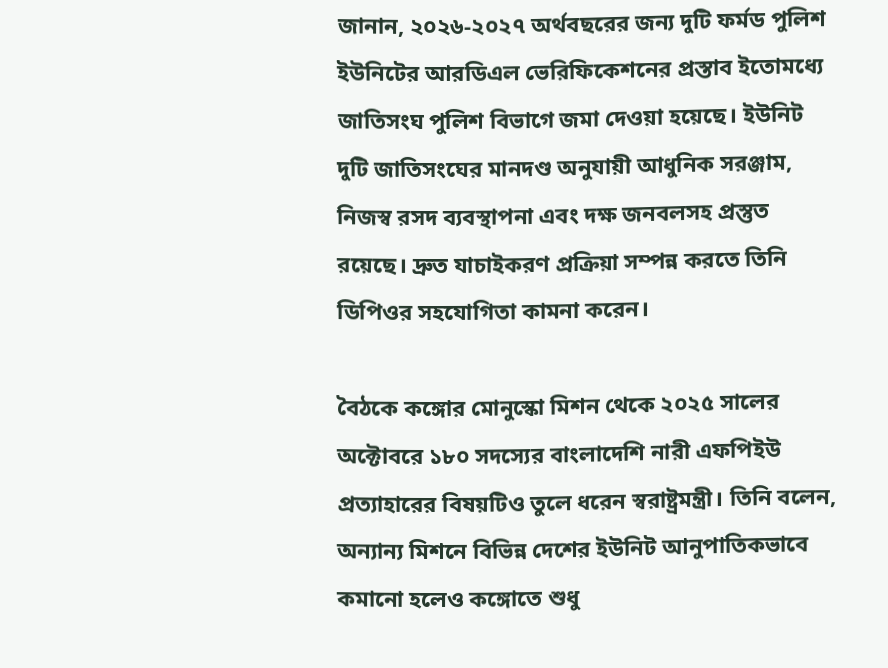জানান, ২০২৬-২০২৭ অর্থবছরের জন্য দুটি ফর্মড পুলিশ ইউনিটের আরডিএল ভেরিফিকেশনের প্রস্তাব ইতোমধ্যে জাতিসংঘ পুলিশ বিভাগে জমা দেওয়া হয়েছে। ইউনিট দুটি জাতিসংঘের মানদণ্ড অনুযায়ী আধুনিক সরঞ্জাম, নিজস্ব রসদ ব্যবস্থাপনা এবং দক্ষ জনবলসহ প্রস্তুত রয়েছে। দ্রুত যাচাইকরণ প্রক্রিয়া সম্পন্ন করতে তিনি ডিপিওর সহযোগিতা কামনা করেন।

বৈঠকে কঙ্গোর মোনুস্কো মিশন থেকে ২০২৫ সালের অক্টোবরে ১৮০ সদস্যের বাংলাদেশি নারী এফপিইউ প্রত্যাহারের বিষয়টিও তুলে ধরেন স্বরাষ্ট্রমন্ত্রী। তিনি বলেন, অন্যান্য মিশনে বিভিন্ন দেশের ইউনিট আনুপাতিকভাবে কমানো হলেও কঙ্গোতে শুধু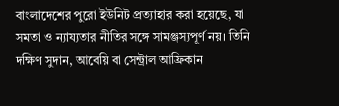বাংলাদেশের পুরো ইউনিট প্রত্যাহার করা হয়েছে, যা সমতা ও ন্যায্যতার নীতির সঙ্গে সামঞ্জস্যপূর্ণ নয়। তিনি দক্ষিণ সুদান, আবেয়ি বা সেন্ট্রাল আফ্রিকান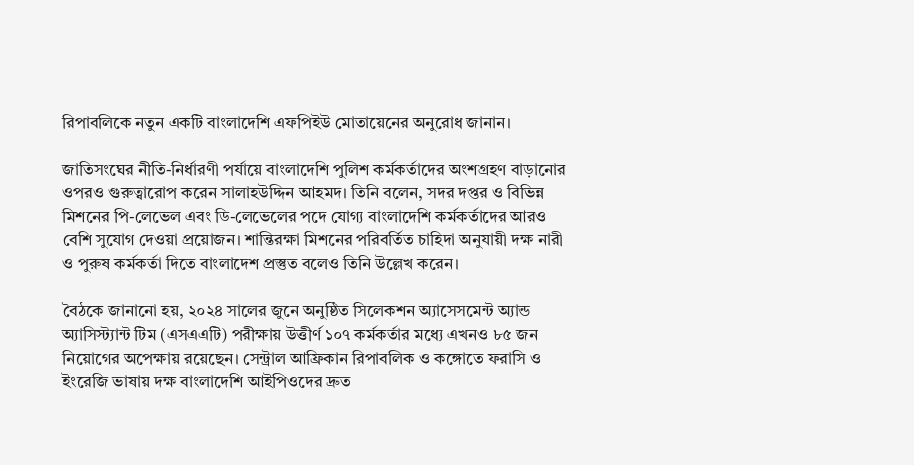রিপাবলিকে নতুন একটি বাংলাদেশি এফপিইউ মোতায়েনের অনুরোধ জানান।

জাতিসংঘের নীতি-নির্ধারণী পর্যায়ে বাংলাদেশি পুলিশ কর্মকর্তাদের অংশগ্রহণ বাড়ানোর ওপরও গুরুত্বারোপ করেন সালাহউদ্দিন আহমদ। তিনি বলেন, সদর দপ্তর ও বিভিন্ন মিশনের পি-লেভেল এবং ডি-লেভেলের পদে যোগ্য বাংলাদেশি কর্মকর্তাদের আরও বেশি সুযোগ দেওয়া প্রয়োজন। শান্তিরক্ষা মিশনের পরিবর্তিত চাহিদা অনুযায়ী দক্ষ নারী ও পুরুষ কর্মকর্তা দিতে বাংলাদেশ প্রস্তুত বলেও তিনি উল্লেখ করেন।

বৈঠকে জানানো হয়, ২০২৪ সালের জুনে অনুষ্ঠিত সিলেকশন অ্যাসেসমেন্ট অ্যান্ড অ্যাসিস্ট্যান্ট টিম (এসএএটি) পরীক্ষায় উত্তীর্ণ ১০৭ কর্মকর্তার মধ্যে এখনও ৮৫ জন নিয়োগের অপেক্ষায় রয়েছেন। সেন্ট্রাল আফ্রিকান রিপাবলিক ও কঙ্গোতে ফরাসি ও ইংরেজি ভাষায় দক্ষ বাংলাদেশি আইপিওদের দ্রুত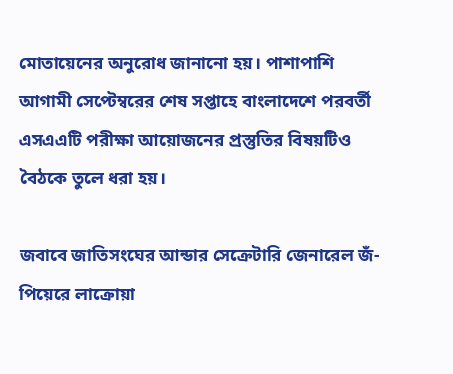মোতায়েনের অনুরোধ জানানো হয়। পাশাপাশি আগামী সেপ্টেম্বরের শেষ সপ্তাহে বাংলাদেশে পরবর্তী এসএএটি পরীক্ষা আয়োজনের প্রস্তুতির বিষয়টিও বৈঠকে তুলে ধরা হয়।

জবাবে জাতিসংঘের আন্ডার সেক্রেটারি জেনারেল জঁ-পিয়েরে লাক্রোয়া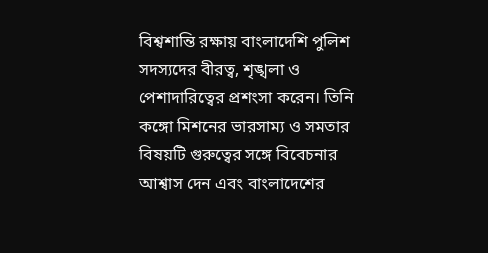বিশ্বশান্তি রক্ষায় বাংলাদেশি পুলিশ সদস্যদের বীরত্ব, শৃঙ্খলা ও পেশাদারিত্বের প্রশংসা করেন। তিনি কঙ্গো মিশনের ভারসাম্য ও সমতার বিষয়টি গুরুত্বের সঙ্গে বিবেচনার আশ্বাস দেন এবং বাংলাদেশের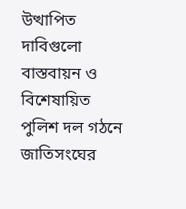উত্থাপিত দাবিগুলো বাস্তবায়ন ও বিশেষায়িত পুলিশ দল গঠনে জাতিসংঘের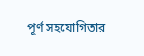পূর্ণ সহযোগিতার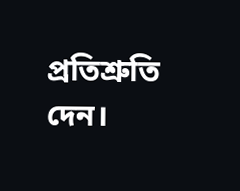প্রতিশ্রুতি দেন।